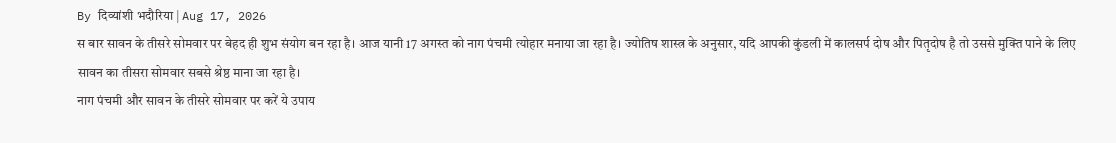By दिव्यांशी भदौरिया | Aug 17, 2026
स बार सावन के तीसरे सोमवार पर बेहद ही शुभ संयोग बन रहा है। आज यानी 17 अगस्त को नाग पंचमी त्योहार मनाया जा रहा है। ज्योतिष शास्त्र के अनुसार, यदि आपकी कुंडली में कालसर्प दोष और पितृदोष है तो उससे मुक्ति पाने के लिए सावन का तीसरा सोमवार सबसे श्रेष्ठ माना जा रहा है।
नाग पंचमी और सावन के तीसरे सोमवार पर करें ये उपाय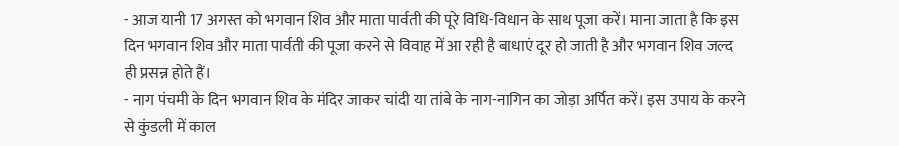- आज यानी 17 अगस्त को भगवान शिव और माता पार्वती की पूरे विधि-विधान के साथ पूजा करें। माना जाता है कि इस दिन भगवान शिव और माता पार्वती की पूजा करने से विवाह में आ रही है बाधाएं दूर हो जाती है और भगवान शिव जल्द ही प्रसन्न होते हैं।
- नाग पंचमी के दिन भगवान शिव के मंदिर जाकर चांदी या तांबे के नाग-नागिन का जोड़ा अर्पित करें। इस उपाय के करने से कुंडली में काल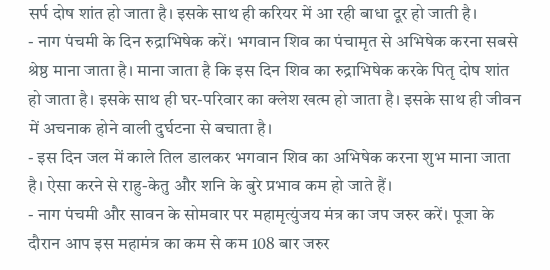सर्प दोष शांत हो जाता है। इसके साथ ही करियर में आ रही बाधा दूर हो जाती है।
- नाग पंचमी के दिन रुद्राभिषेक करें। भगवान शिव का पंचामृत से अभिषेक करना सबसे श्रेष्ठ माना जाता है। माना जाता है कि इस दिन शिव का रुद्राभिषेक करके पितृ दोष शांत हो जाता है। इसके साथ ही घर-परिवार का क्लेश खत्म हो जाता है। इसके साथ ही जीवन में अचनाक होने वाली दुर्घटना से बचाता है।
- इस दिन जल में काले तिल डालकर भगवान शिव का अभिषेक करना शुभ माना जाता है। ऐसा करने से राहु-केतु और शनि के बुरे प्रभाव कम हो जाते हैं।
- नाग पंचमी और सावन के सोमवार पर महामृत्युंजय मंत्र का जप जरुर करें। पूजा के दौरान आप इस महामंत्र का कम से कम 108 बार जरुर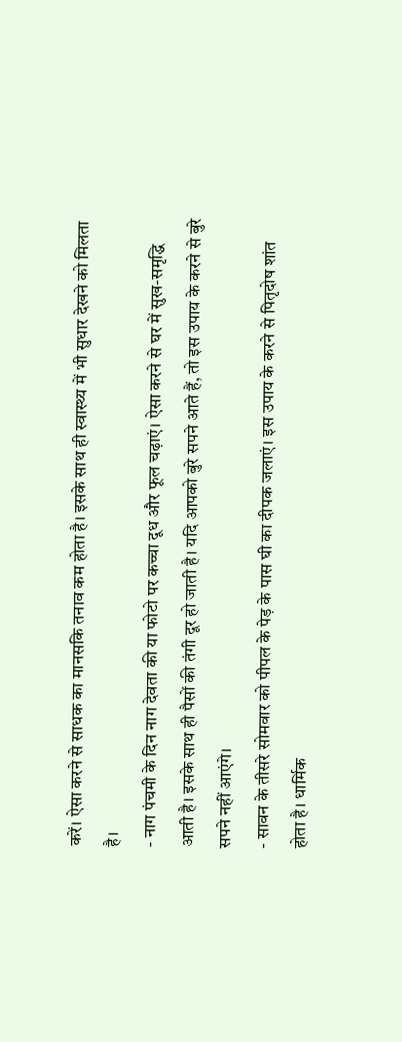करें। ऐसा करने से साधक का मानसकि तनाव कम होता है। इसके साथ ही स्वास्थ्य में भी सुधार देखने को मिलता है।
- नाग पंचमी के दिन नाग देवता की या फोटो पर कच्चा दूध और फूल चढ़ाएं। ऐसा करने से घर में सुख-समृद्धि आती है। इसके साथ ही पैसों की तंगी दूर हो जाती है। यदि आपको बुरे सपने आते हैं, तो इस उपाय के करने से बुरे सपने नहीं आएंगे।
- सावन के तीसरे सोमवार को पीपल के पेड़ के पास घी का दीपक जलाएं। इस उपाय के करने से पितृदोष शांत होता है। धार्मिक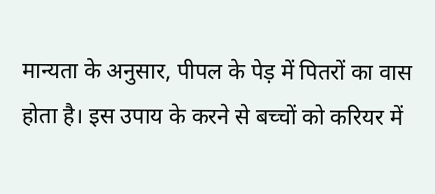मान्यता के अनुसार, पीपल के पेड़ में पितरों का वास होता है। इस उपाय के करने से बच्चों को करियर में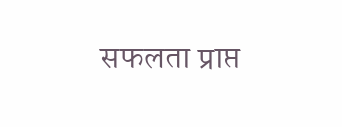सफलता प्राप्त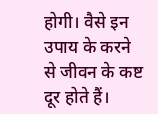होगी। वैसे इन उपाय के करने से जीवन के कष्ट दूर होते हैं।